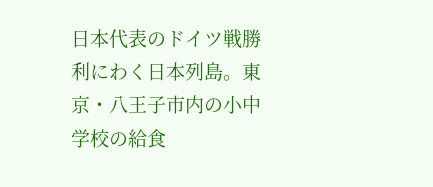日本代表のドイツ戦勝利にわく日本列島。東京・八王子市内の小中学校の給食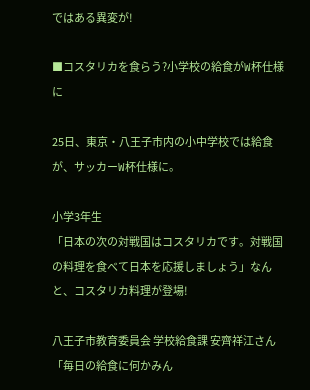ではある異変が!

■コスタリカを食らう?小学校の給食がW杯仕様に

25日、東京・八王子市内の小中学校では給食が、サッカーW杯仕様に。

小学3年生
「日本の次の対戦国はコスタリカです。対戦国の料理を食べて日本を応援しましょう」なんと、コスタリカ料理が登場!

八王子市教育委員会 学校給食課 安齊祥江さん
「毎日の給食に何かみん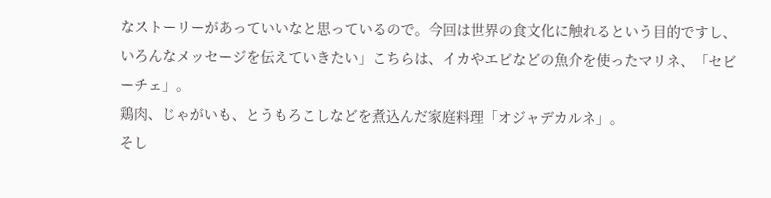なストーリーがあっていいなと思っているので。今回は世界の食文化に触れるという目的ですし、いろんなメッセージを伝えていきたい」こちらは、イカやエビなどの魚介を使ったマリネ、「セビーチェ」。
鶏肉、じゃがいも、とうもろこしなどを煮込んだ家庭料理「オジャデカルネ」。
そし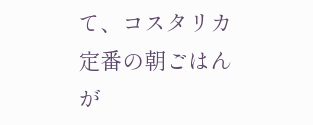て、コスタリカ定番の朝ごはんが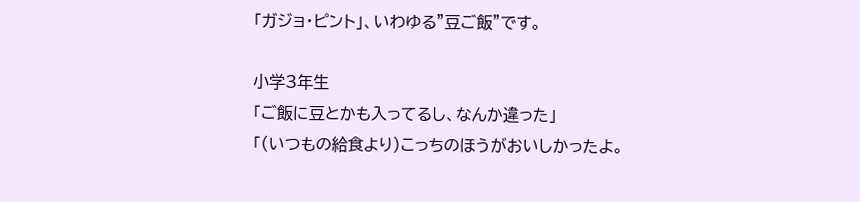「ガジョ・ピント」、いわゆる"豆ご飯"です。

小学3年生
「ご飯に豆とかも入ってるし、なんか違った」
「(いつもの給食より)こっちのほうがおいしかったよ。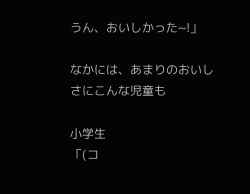うん、おいしかった~!」

なかには、あまりのおいしさにこんな児童も

小学生
「(コ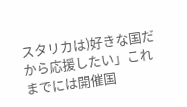スタリカは)好きな国だから応援したい」これまでには開催国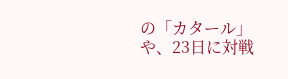の「カタール」や、23日に対戦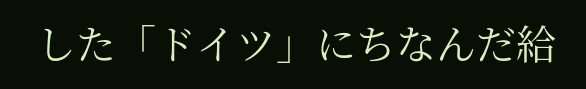した「ドイツ」にちなんだ給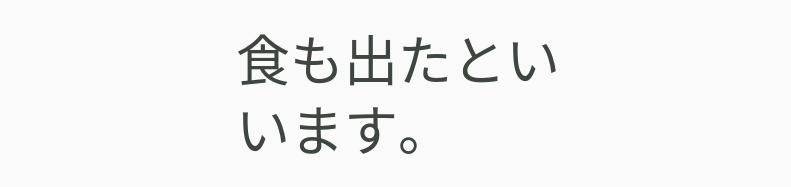食も出たといいます。